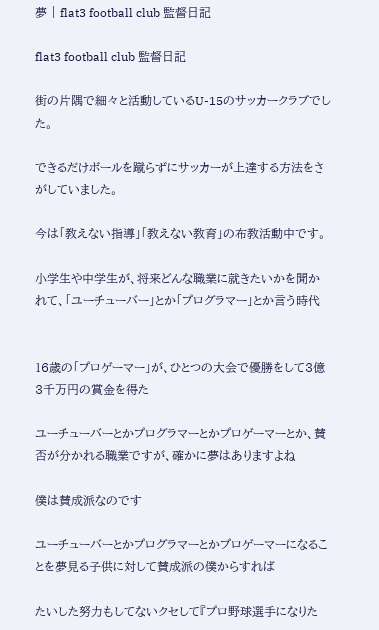夢 | flat3 football club 監督日記

flat3 football club 監督日記

街の片隅で細々と活動しているU-15のサッカークラブでした。

できるだけボールを蹴らずにサッカーが上達する方法をさがしていました。

今は「教えない指導」「教えない教育」の布教活動中です。

小学生や中学生が、将来どんな職業に就きたいかを聞かれて、「ユーチューバー」とか「プログラマー」とか言う時代


16歳の「プロゲーマー」が、ひとつの大会で優勝をして3億3千万円の賞金を得た

ユーチューバーとかプログラマーとかプロゲーマーとか、賛否が分かれる職業ですが、確かに夢はありますよね

僕は賛成派なのです

ユーチューバーとかプログラマーとかプロゲーマーになることを夢見る子供に対して賛成派の僕からすれば

たいした努力もしてないクセして『プロ野球選手になりた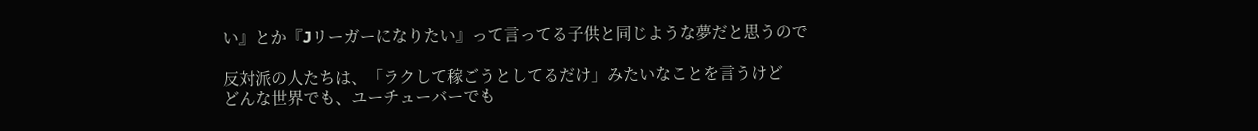い』とか『Jリーガーになりたい』って言ってる子供と同じような夢だと思うので

反対派の人たちは、「ラクして稼ごうとしてるだけ」みたいなことを言うけど
どんな世界でも、ユーチューバーでも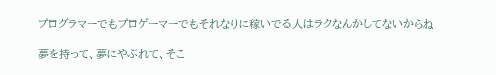プログラマーでもプロゲーマーでもそれなりに稼いでる人はラクなんかしてないからね

夢を持って、夢にやぶれて、そこ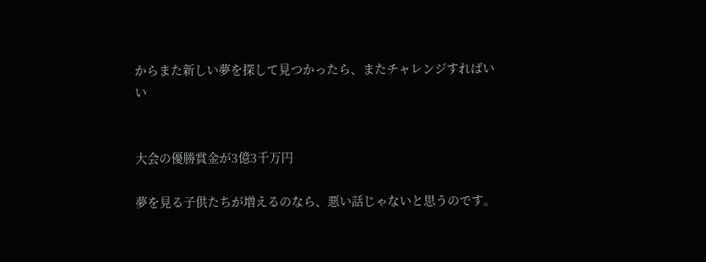からまた新しい夢を探して見つかったら、またチャレンジすればいい


大会の優勝賞金が3億3千万円

夢を見る子供たちが増えるのなら、悪い話じゃないと思うのです。